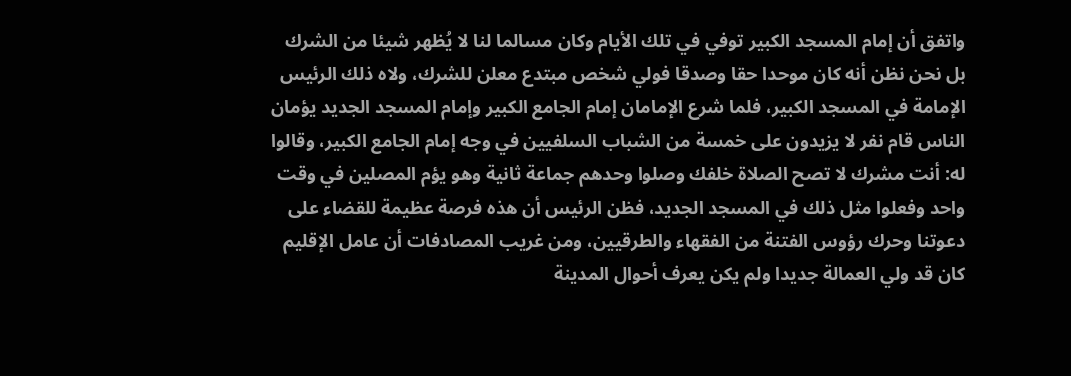واتفق أن إمام المسجد الكبير توفي في تلك الأيام وكان مسالما لنا لا يُظهر شيئا من الشرك بل نحن نظن أنه كان موحدا حقا وصدقا فولي شخص مبتدع معلن للشرك، ولاه ذلك الرئيس الإمامة في المسجد الكبير، فلما شرع الإمامان إمام الجامع الكبير وإمام المسجد الجديد يؤمان الناس قام نفر لا يزيدون على خمسة من الشباب السلفيين في وجه إمام الجامع الكبير، وقالوا له: أنت مشرك لا تصح الصلاة خلفك وصلوا وحدهم جماعة ثانية وهو يؤم المصلين في وقت واحد وفعلوا مثل ذلك في المسجد الجديد، فظن الرئيس أن هذه فرصة عظيمة للقضاء على دعوتنا وحرك رؤوس الفتنة من الفقهاء والطرقيين، ومن غريب المصادفات أن عامل الإقليم كان قد ولي العمالة جديدا ولم يكن يعرف أحوال المدينة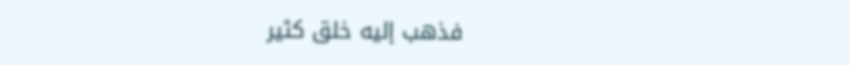فذهب إليه خلق كثير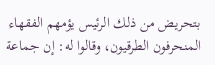بتحريض من ذلك الرئيس يؤمهم الفقهاء المنحرفون الطرقيون، وقالوا له: إن جماعة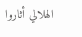الهلالي أثاروا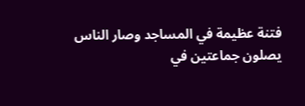فتنة عظيمة في المساجد وصار الناس يصلون جماعتين في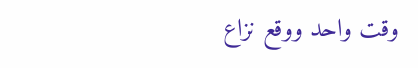وقت واحد ووقع نزاع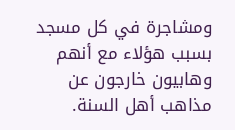ومشاجرة في كل مسجد بسبب هؤلاء مع أنهم وهابيون خارجون عن مذاهب أهل السنة.